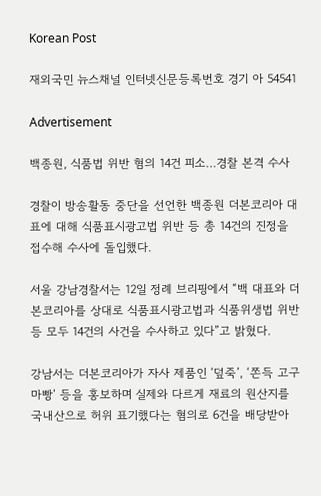Korean Post

재외국민 뉴스채널 인터넷신문등록번호 경기 아 54541

Advertisement

백종원, 식품법 위반 혐의 14건 피소…경찰 본격 수사

경찰이 방송활동 중단을 선언한 백종원 더본코리아 대표에 대해 식품표시광고법 위반 등 총 14건의 진정을 접수해 수사에 돌입했다.

서울 강남경찰서는 12일 정례 브리핑에서 “백 대표와 더본코리아를 상대로 식품표시광고법과 식품위생법 위반 등 모두 14건의 사건을 수사하고 있다”고 밝혔다.

강남서는 더본코리아가 자사 제품인 ‘덮죽’, ‘쫀득 고구마빵’ 등을 홍보하며 실제와 다르게 재료의 원산지를 국내산으로 허위 표기했다는 혐의로 6건을 배당받아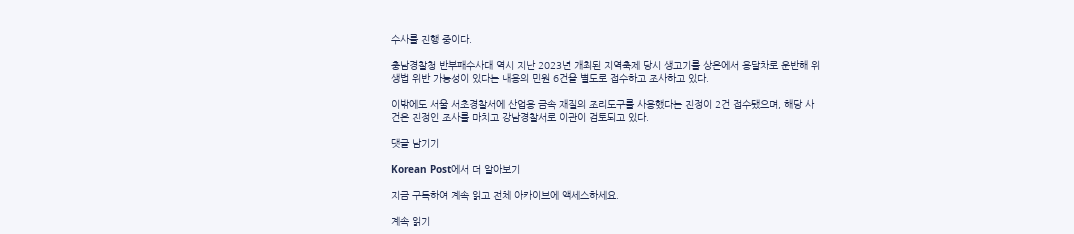수사를 진행 중이다.

충남경찰청 반부패수사대 역시 지난 2023년 개최된 지역축제 당시 생고기를 상온에서 용달차로 운반해 위생법 위반 가능성이 있다는 내용의 민원 6건을 별도로 접수하고 조사하고 있다.

이밖에도 서울 서초경찰서에 산업용 금속 재질의 조리도구를 사용했다는 진정이 2건 접수됐으며, 해당 사건은 진정인 조사를 마치고 강남경찰서로 이관이 검토되고 있다.

댓글 남기기

Korean Post에서 더 알아보기

지금 구독하여 계속 읽고 전체 아카이브에 액세스하세요.

계속 읽기